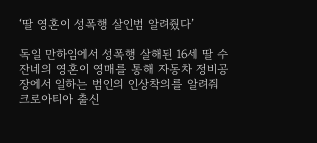‘딸 영혼이 성폭행 살인범 알려줬다’

독일 만하임에서 성폭행 살해된 16세 딸 수잔네의 영혼이 영매를 통해 자동차 정비공장에서 일하는 범인의 인상착의를 알려줘 크로아티아 출신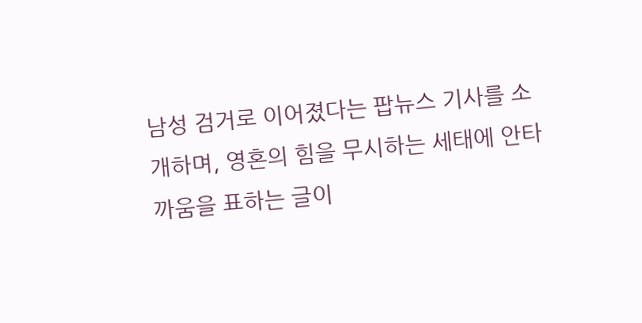남성 검거로 이어졌다는 팝뉴스 기사를 소개하며, 영혼의 힘을 무시하는 세태에 안타까움을 표하는 글이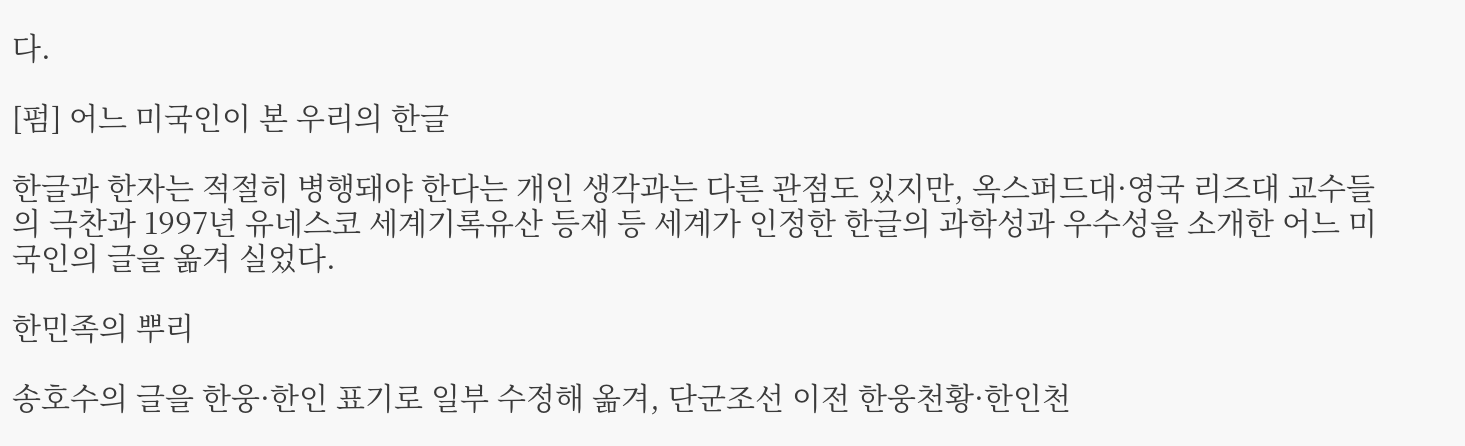다.

[펌] 어느 미국인이 본 우리의 한글

한글과 한자는 적절히 병행돼야 한다는 개인 생각과는 다른 관점도 있지만, 옥스퍼드대·영국 리즈대 교수들의 극찬과 1997년 유네스코 세계기록유산 등재 등 세계가 인정한 한글의 과학성과 우수성을 소개한 어느 미국인의 글을 옮겨 실었다.

한민족의 뿌리

송호수의 글을 한웅·한인 표기로 일부 수정해 옮겨, 단군조선 이전 한웅천황·한인천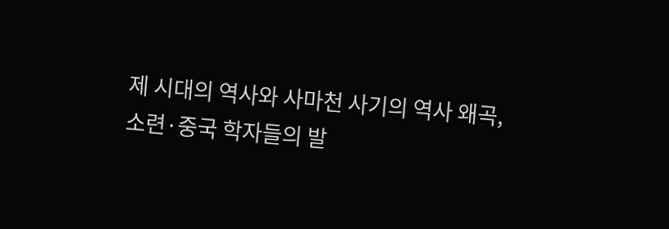제 시대의 역사와 사마천 사기의 역사 왜곡, 소련·중국 학자들의 발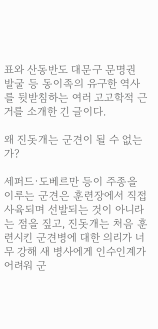표와 산동반도 대문구 문명권 발굴 등 동이족의 유구한 역사를 뒷받침하는 여러 고고학적 근거를 소개한 긴 글이다.

왜 진돗개는 군견이 될 수 없는가?

세퍼드·도베르만 등이 주종을 이루는 군견은 훈련장에서 직접 사육되며 선발되는 것이 아니라는 점을 짚고, 진돗개는 처음 훈련시킨 군견병에 대한 의리가 너무 강해 새 병사에게 인수인계가 어려워 군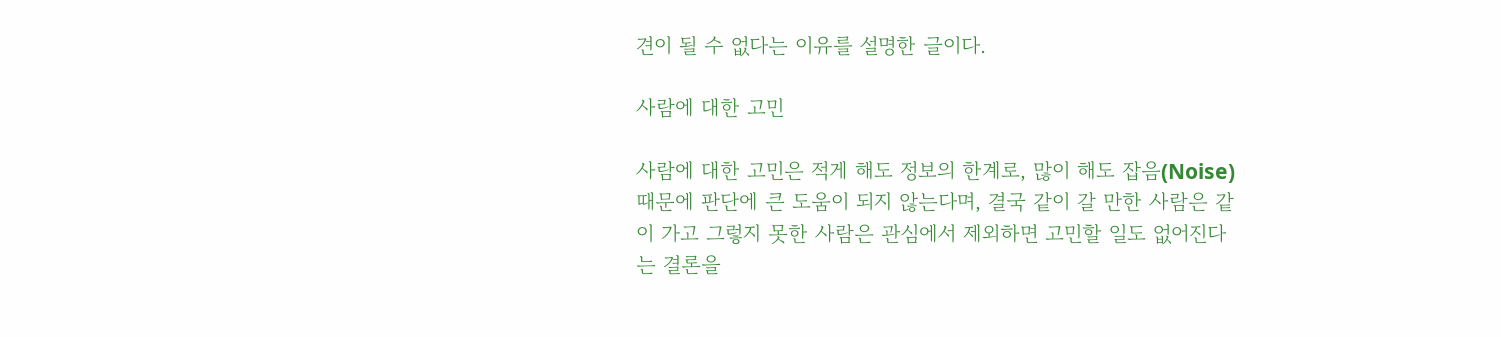견이 될 수 없다는 이유를 설명한 글이다.

사람에 대한 고민

사람에 대한 고민은 적게 해도 정보의 한계로, 많이 해도 잡음(Noise) 때문에 판단에 큰 도움이 되지 않는다며, 결국 같이 갈 만한 사람은 같이 가고 그렇지 못한 사람은 관심에서 제외하면 고민할 일도 없어진다는 결론을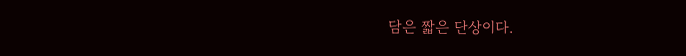담은 짧은 단상이다.